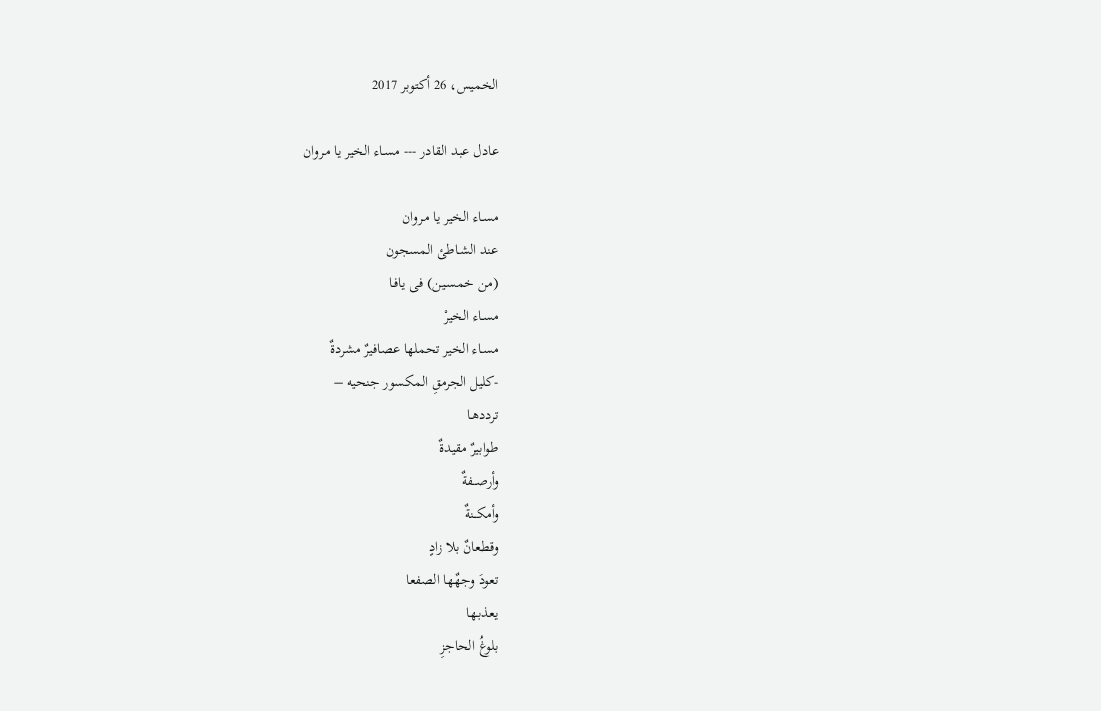الخميس، 26 أكتوبر 2017

عادل عبد القادر --- مسـاء الخير يا مـروان

مسـاء الخير يا مـروان
عند الشـاطئ المسجون
(من خمسـين) فى يافـا
مسـاء الخيرْ
مسـاء الخير تحملها عصافيرٌ مشردةٌ
-كليل الجرمقِ المكسور جنحيه –
ترددهـا
طوابيرٌ مقيدةٌ
وأرصــفةٌ
وأمكــنةٌ
وقطعانٌ بلا زادٍ
تعودَ وجهٌها الصفعا
يعذبـها
بلوغُ الحاجزِ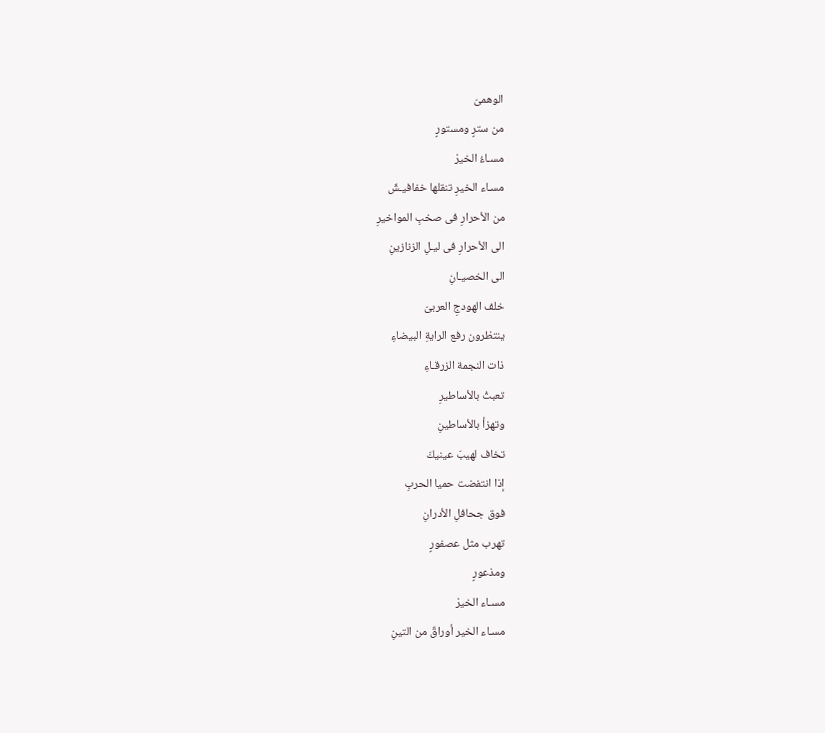الوهمىّ
من سترٍ ومستورٍ
مسـاءُ الخيرْ
مسـاء الخيرِ تنقلها خفافيـشٌ
من الأحرارِ فى صخبِ المواخيرِ
الى الأحرارِ فى ليـلِ الزنازينِ
الى الخصيـانِ
خلف الهودجِ العربىّ
ينتظرون رفع الرايةِ البيضاءِ
ذات النجمة الزرقـاءِ
تعبثُ بالأساطيرِ
وتهزأ بالأساطينِ
تخاف لهيبَ عينيكَ
إذا انتفضت حميا الحربِ
فوق جحافلِ الأدرانِ
تهرب مثل عصفورٍ
ومذعورٍ
مسـاء الخيرْ
مسـاء الخير أوراقٌ من التينِ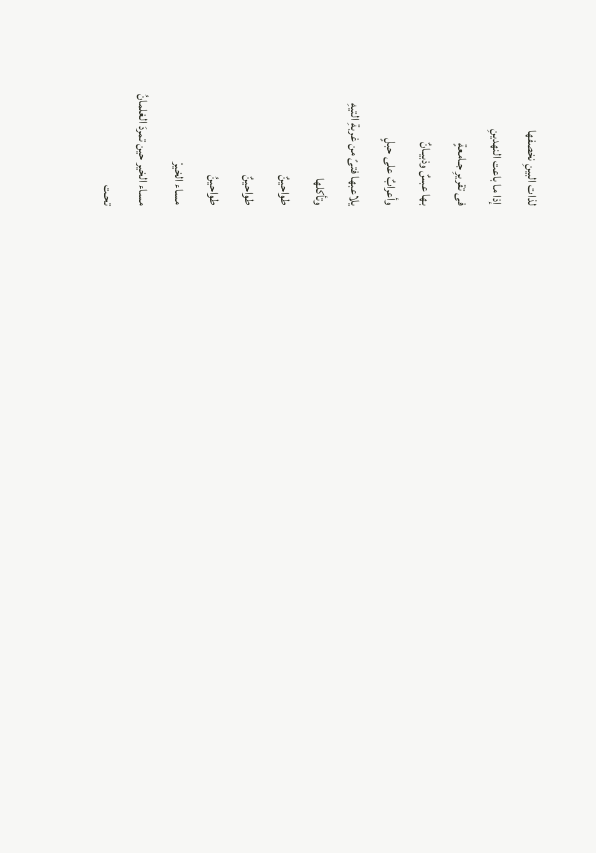لذات البينِ نخصفها
إذا ما باعت النهدينِ
فى تقريرِ جـامعةٍ
بها عبسٌ وذبيـانٌ
وأعرابٌ على حبلٍ
يلاعبها فتىً من غربةِ التيهِ
وتأكلها
طواحينٌ
طواحينٌ
طواحينُ
مساء الخيرْ
مساء الخير حين تمردَ الغلمانُ
تحـت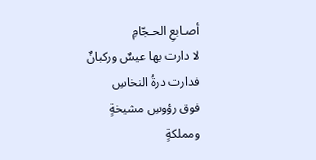أصـابعِ الحـجّامِ
لا دارت بها عيسٌ وركبانٌ
فدارت درةُ النخاسِ
فوق رؤوسِ مشيخةٍ
ومملكةٍ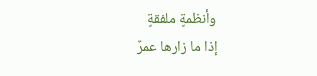وأنظمةٍ ملفقةٍ
إذا ما زارها عمرٌ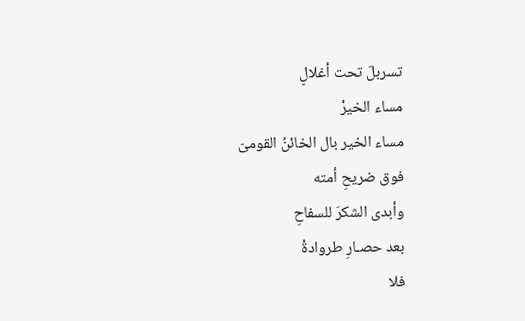تسربلَ تحت أغلالٍ
مساء الخيرْ
مساء الخير بال الخائنُ القومىّ
فوق ضريحِ أمته
وأبدى الشكرَ للسفاحِ
بعد حصـارِ طروادةْ
فلا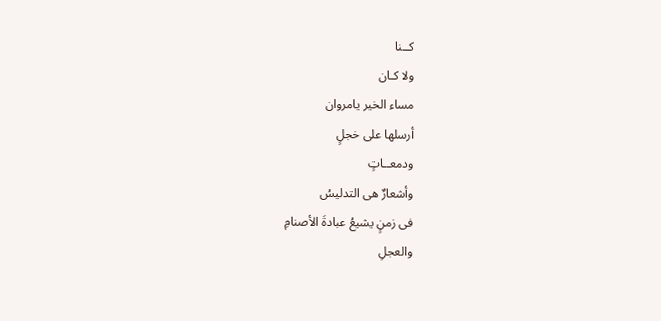كــنا
ولا كـان
مساء الخير يامروان
أرسلها على خجلٍ
ودمعــاتٍ
وأشعارٌ هى التدليسُ
فى زمنٍ يشيعُ عبادةَ الأصنامِ
والعجلِ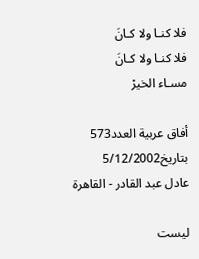فلا كنـا ولا كـانَ
فلا كنـا ولا كـانَ
مسـاء الخيرْ

أفاق عربية العدد573 بتاريخ5/12/2002
عادل عبد القادر - القاهرة

ليست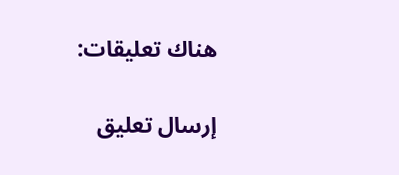هناك تعليقات:

إرسال تعليق